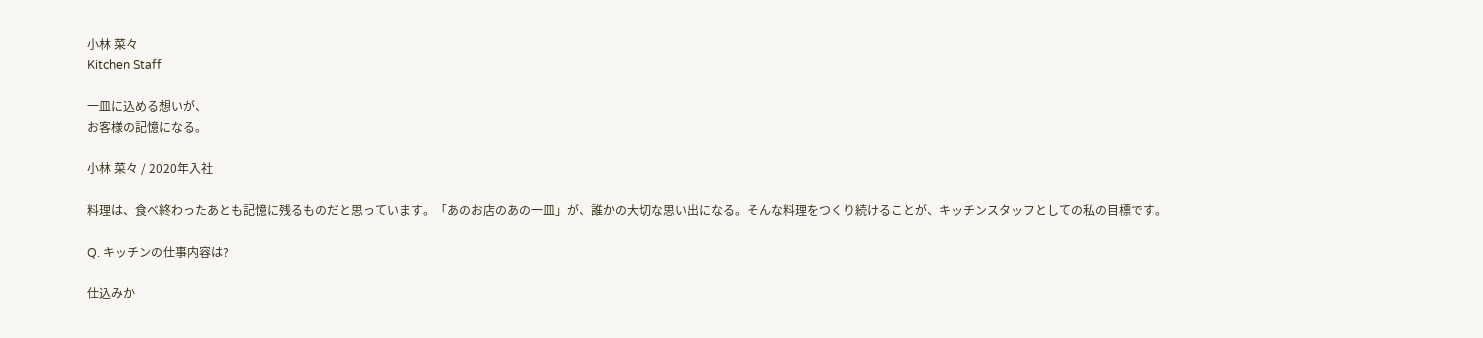小林 菜々
Kitchen Staff

一皿に込める想いが、
お客様の記憶になる。

小林 菜々 / 2020年入社

料理は、食べ終わったあとも記憶に残るものだと思っています。「あのお店のあの一皿」が、誰かの大切な思い出になる。そんな料理をつくり続けることが、キッチンスタッフとしての私の目標です。

Q. キッチンの仕事内容は?

仕込みか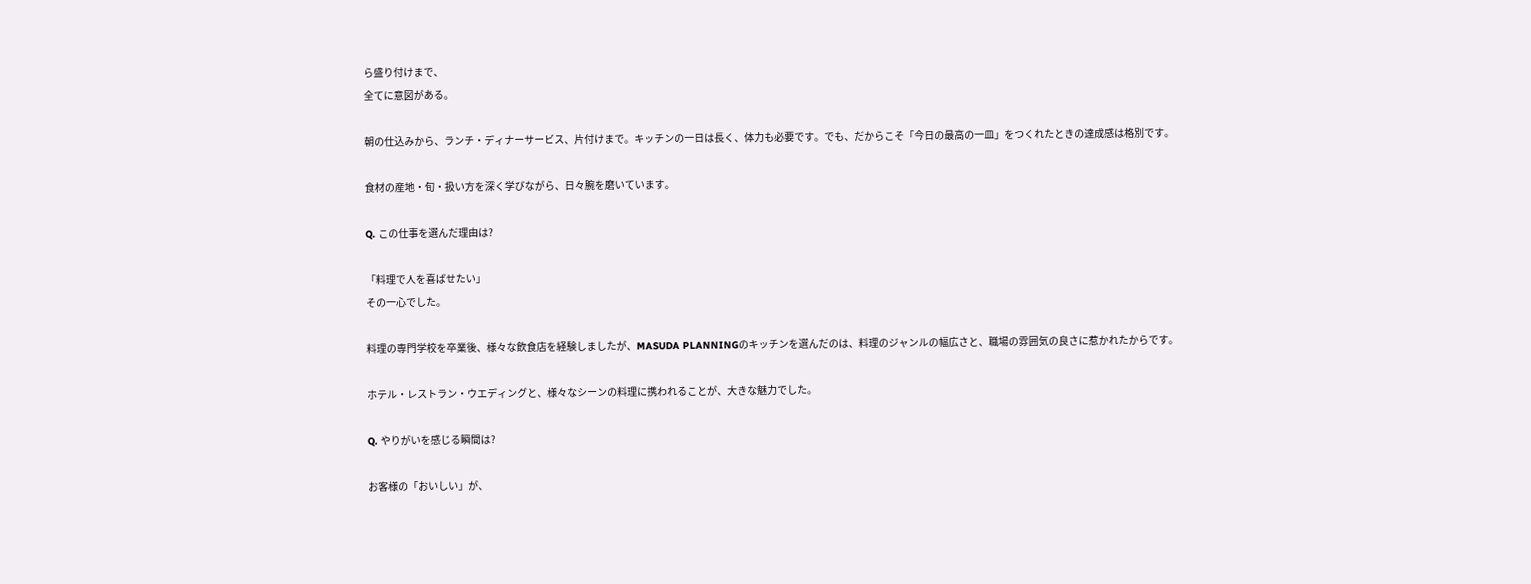ら盛り付けまで、
全てに意図がある。

朝の仕込みから、ランチ・ディナーサービス、片付けまで。キッチンの一日は長く、体力も必要です。でも、だからこそ「今日の最高の一皿」をつくれたときの達成感は格別です。

食材の産地・旬・扱い方を深く学びながら、日々腕を磨いています。

Q. この仕事を選んだ理由は?

「料理で人を喜ばせたい」
その一心でした。

料理の専門学校を卒業後、様々な飲食店を経験しましたが、MASUDA PLANNINGのキッチンを選んだのは、料理のジャンルの幅広さと、職場の雰囲気の良さに惹かれたからです。

ホテル・レストラン・ウエディングと、様々なシーンの料理に携われることが、大きな魅力でした。

Q. やりがいを感じる瞬間は?

お客様の「おいしい」が、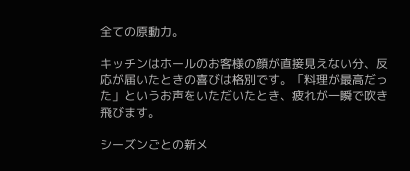全ての原動力。

キッチンはホールのお客様の顔が直接見えない分、反応が届いたときの喜びは格別です。「料理が最高だった」というお声をいただいたとき、疲れが一瞬で吹き飛びます。

シーズンごとの新メ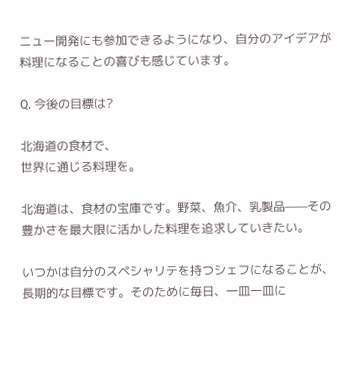ニュー開発にも参加できるようになり、自分のアイデアが料理になることの喜びも感じています。

Q. 今後の目標は?

北海道の食材で、
世界に通じる料理を。

北海道は、食材の宝庫です。野菜、魚介、乳製品——その豊かさを最大限に活かした料理を追求していきたい。

いつかは自分のスペシャリテを持つシェフになることが、長期的な目標です。そのために毎日、一皿一皿に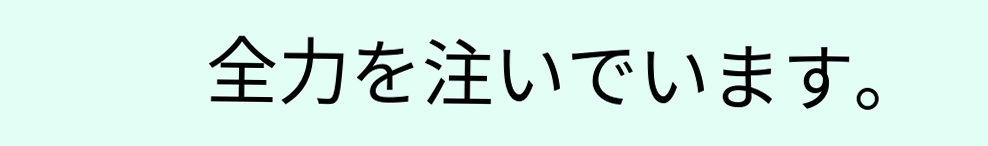全力を注いでいます。